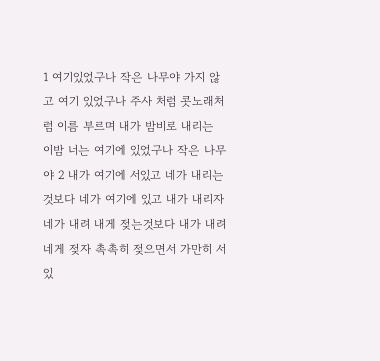1 여기있었구나 작은 나무야 가지 않고 여기 있었구나 주사 처럼 콧노래처럼 이름 부르며 내가 밤비로 내리는 이밤 너는 여기에 있었구나 작은 나무야 2 내가 여기에 서있고 네가 내리는 것보다 네가 여기에 있고 내가 내리자 네가 내려 내게 젖는것보다 내가 내려 네게 젖자 촉촉히 젖으면서 가만히 서있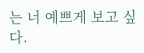는 너 예쁘게 보고 싶다.